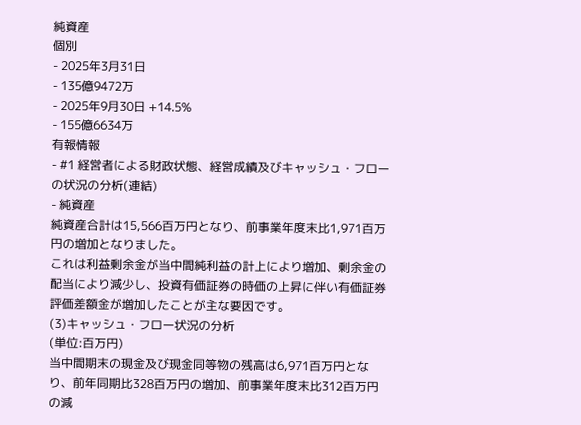純資産
個別
- 2025年3月31日
- 135億9472万
- 2025年9月30日 +14.5%
- 155億6634万
有報情報
- #1 経営者による財政状態、経営成績及びキャッシュ・フローの状況の分析(連結)
- 純資産
純資産合計は15,566百万円となり、前事業年度末比1,971百万円の増加となりました。
これは利益剰余金が当中間純利益の計上により増加、剰余金の配当により減少し、投資有価証券の時価の上昇に伴い有価証券評価差額金が増加したことが主な要因です。
(3)キャッシュ・フロー状況の分析
(単位:百万円)
当中間期末の現金及び現金同等物の残高は6,971百万円となり、前年同期比328百万円の増加、前事業年度末比312百万円の減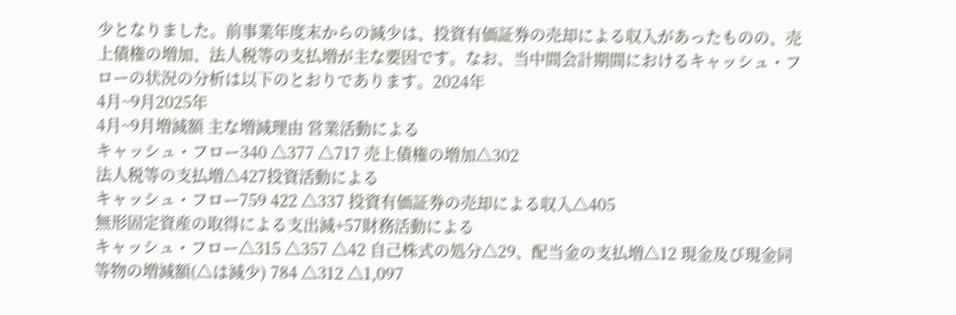少となりました。前事業年度末からの減少は、投資有価証券の売却による収入があったものの、売上債権の増加、法人税等の支払増が主な要因です。なお、当中間会計期間におけるキャッシュ・フローの状況の分析は以下のとおりであります。2024年
4月~9月2025年
4月~9月増減額 主な増減理由 営業活動による
キャッシュ・フロー340 △377 △717 売上債権の増加△302
法人税等の支払増△427投資活動による
キャッシュ・フロー759 422 △337 投資有価証券の売却による収入△405
無形固定資産の取得による支出減+57財務活動による
キャッシュ・フロー△315 △357 △42 自己株式の処分△29、配当金の支払増△12 現金及び現金同等物の増減額(△は減少) 784 △312 △1,097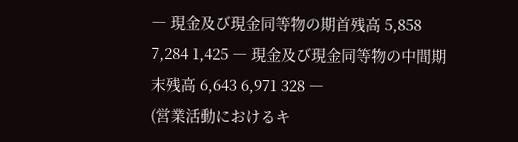― 現金及び現金同等物の期首残高 5,858 7,284 1,425 ― 現金及び現金同等物の中間期末残高 6,643 6,971 328 ―
(営業活動におけるキ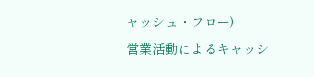ャッシュ・フロー)
営業活動によるキャッシ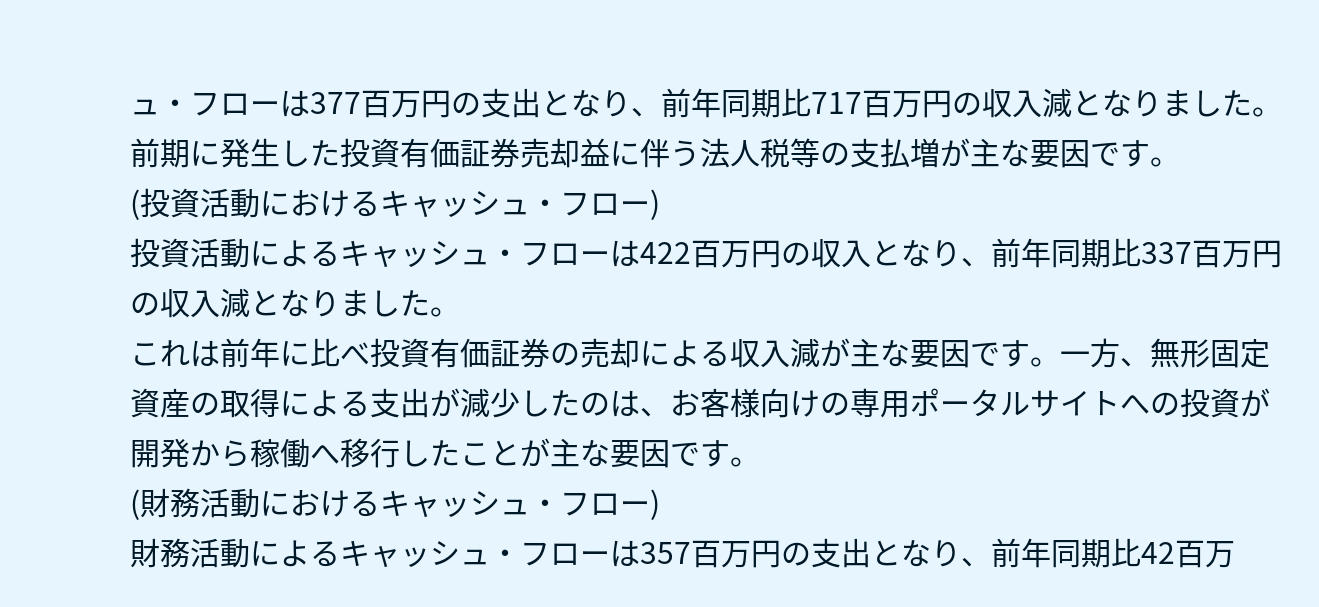ュ・フローは377百万円の支出となり、前年同期比717百万円の収入減となりました。前期に発生した投資有価証券売却益に伴う法人税等の支払増が主な要因です。
(投資活動におけるキャッシュ・フロー)
投資活動によるキャッシュ・フローは422百万円の収入となり、前年同期比337百万円の収入減となりました。
これは前年に比べ投資有価証券の売却による収入減が主な要因です。一方、無形固定資産の取得による支出が減少したのは、お客様向けの専用ポータルサイトへの投資が開発から稼働へ移行したことが主な要因です。
(財務活動におけるキャッシュ・フロー)
財務活動によるキャッシュ・フローは357百万円の支出となり、前年同期比42百万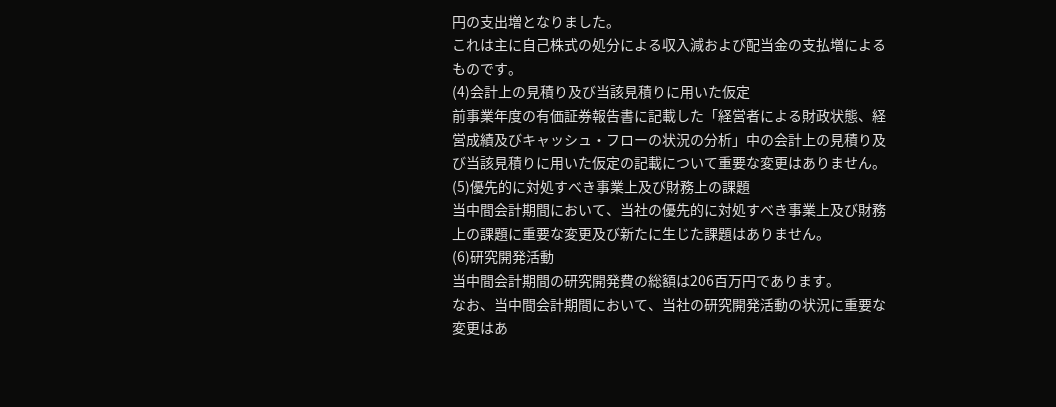円の支出増となりました。
これは主に自己株式の処分による収入減および配当金の支払増によるものです。
(4)会計上の見積り及び当該見積りに用いた仮定
前事業年度の有価証券報告書に記載した「経営者による財政状態、経営成績及びキャッシュ・フローの状況の分析」中の会計上の見積り及び当該見積りに用いた仮定の記載について重要な変更はありません。
(5)優先的に対処すべき事業上及び財務上の課題
当中間会計期間において、当社の優先的に対処すべき事業上及び財務上の課題に重要な変更及び新たに生じた課題はありません。
(6)研究開発活動
当中間会計期間の研究開発費の総額は206百万円であります。
なお、当中間会計期間において、当社の研究開発活動の状況に重要な変更はあ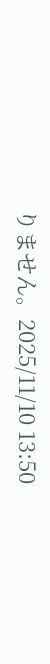りません。2025/11/10 13:50